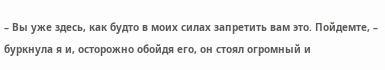– Вы уже здесь, как будто в моих силах запретить вам это. Пойдемте, – буркнула я и, осторожно обойдя его, он стоял огромный и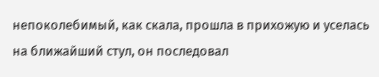непоколебимый, как скала, прошла в прихожую и уселась на ближайший стул, он последовал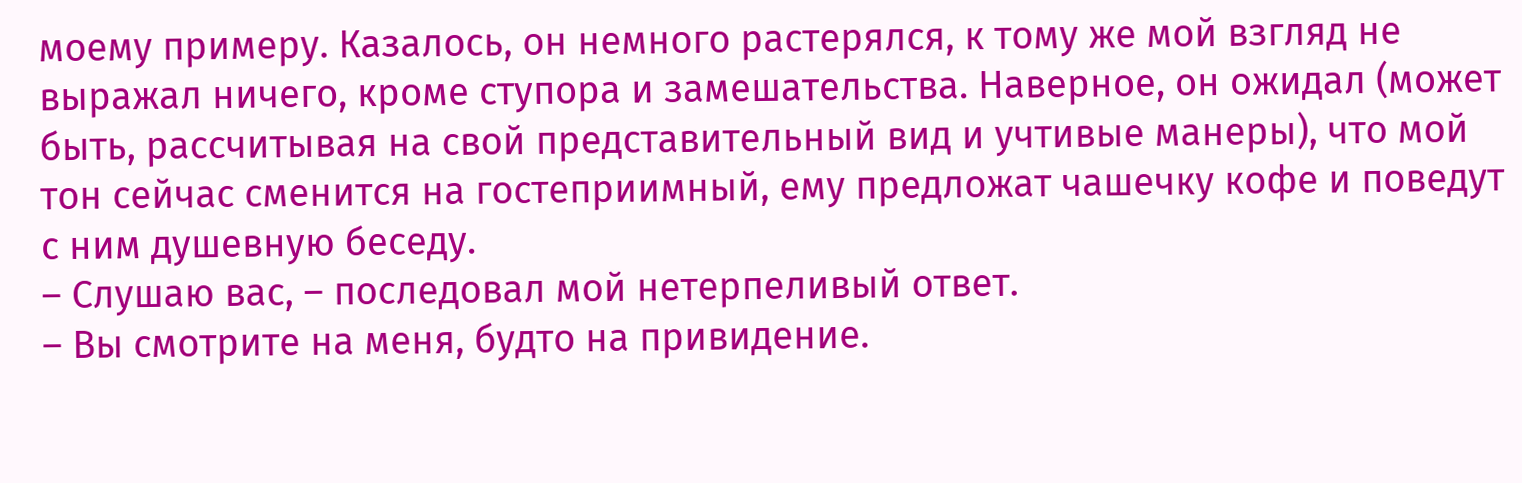моему примеру. Казалось, он немного растерялся, к тому же мой взгляд не выражал ничего, кроме ступора и замешательства. Наверное, он ожидал (может быть, рассчитывая на свой представительный вид и учтивые манеры), что мой тон сейчас сменится на гостеприимный, ему предложат чашечку кофе и поведут с ним душевную беседу.
– Слушаю вас, – последовал мой нетерпеливый ответ.
– Вы смотрите на меня, будто на привидение.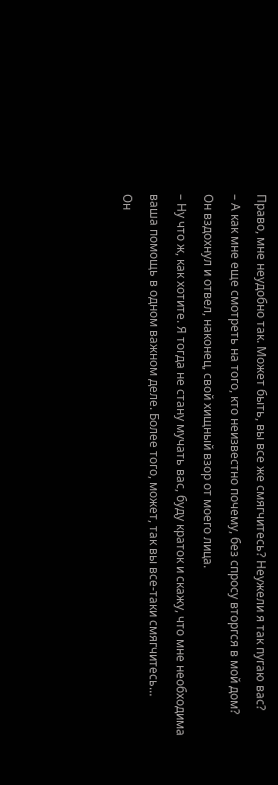Право, мне неудобно так. Может быть, вы все же смягчитесь? Неужели я так пугаю вас?
– А как мне еще смотреть на того, кто неизвестно почему, без спросу вторгся в мой дом?
Он вздохнул и отвел, наконец, свой хищный взор от моего лица.
– Ну что ж, как хотите. Я тогда не стану мучать вас, буду краток и скажу, что мне необходима ваша помощь в одном важном деле. Более того, может, так вы все-таки смягчитесь…
Он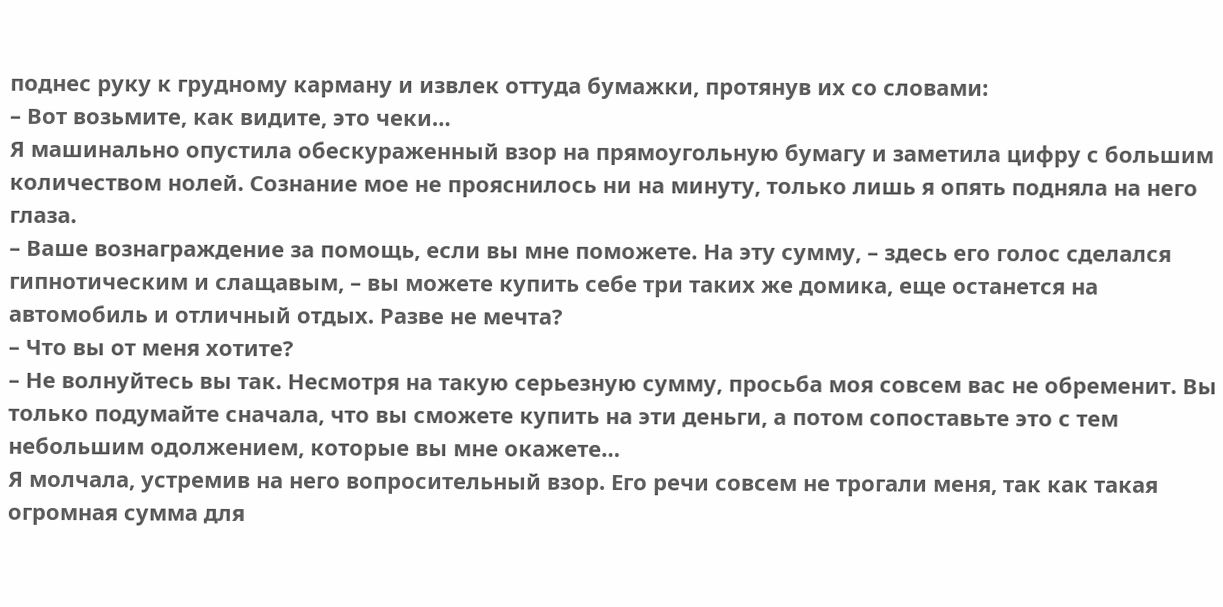поднес руку к грудному карману и извлек оттуда бумажки, протянув их со словами:
– Вот возьмите, как видите, это чеки…
Я машинально опустила обескураженный взор на прямоугольную бумагу и заметила цифру с большим количеством нолей. Сознание мое не прояснилось ни на минуту, только лишь я опять подняла на него глаза.
– Ваше вознаграждение за помощь, если вы мне поможете. На эту сумму, – здесь его голос сделался гипнотическим и слащавым, – вы можете купить себе три таких же домика, еще останется на автомобиль и отличный отдых. Разве не мечта?
– Что вы от меня хотите?
– Не волнуйтесь вы так. Несмотря на такую серьезную сумму, просьба моя совсем вас не обременит. Вы только подумайте сначала, что вы сможете купить на эти деньги, а потом сопоставьте это с тем небольшим одолжением, которые вы мне окажете…
Я молчала, устремив на него вопросительный взор. Его речи совсем не трогали меня, так как такая огромная сумма для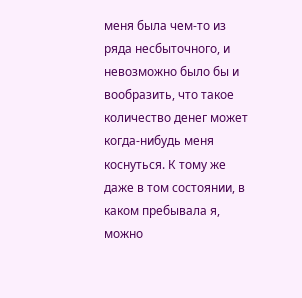меня была чем-то из ряда несбыточного, и невозможно было бы и вообразить, что такое количество денег может когда-нибудь меня коснуться. К тому же даже в том состоянии, в каком пребывала я, можно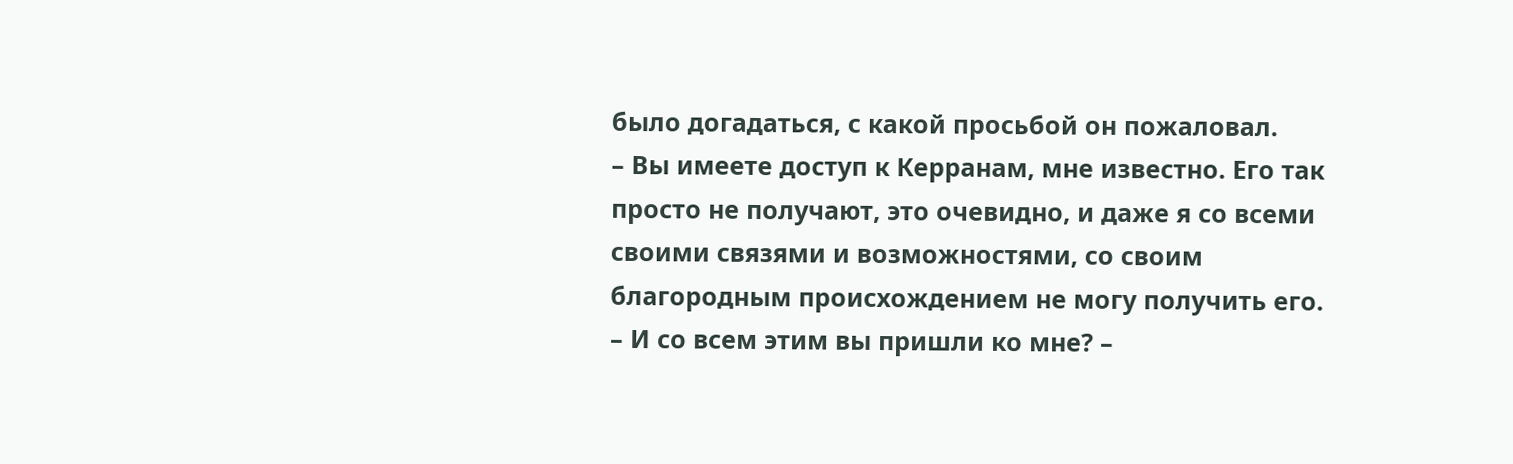было догадаться, с какой просьбой он пожаловал.
– Вы имеете доступ к Керранам, мне известно. Его так просто не получают, это очевидно, и даже я со всеми своими связями и возможностями, со своим благородным происхождением не могу получить его.
– И со всем этим вы пришли ко мне? –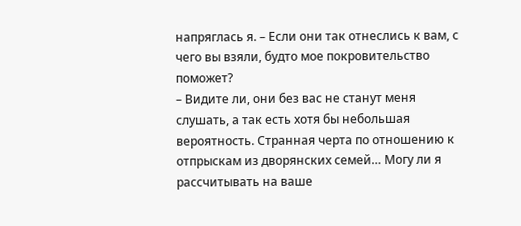напряглась я. – Если они так отнеслись к вам, с чего вы взяли, будто мое покровительство поможет?
– Видите ли, они без вас не станут меня слушать, а так есть хотя бы небольшая вероятность. Странная черта по отношению к отпрыскам из дворянских семей… Могу ли я рассчитывать на ваше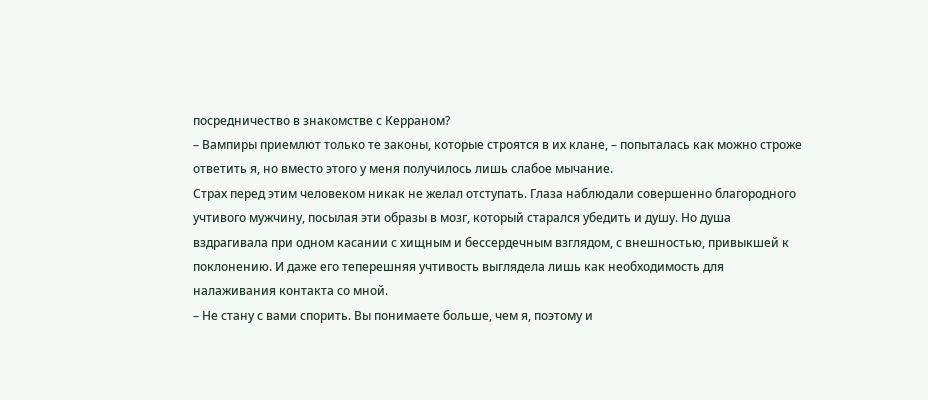посредничество в знакомстве с Керраном?
– Вампиры приемлют только те законы, которые строятся в их клане, – попыталась как можно строже ответить я, но вместо этого у меня получилось лишь слабое мычание.
Страх перед этим человеком никак не желал отступать. Глаза наблюдали совершенно благородного учтивого мужчину, посылая эти образы в мозг, который старался убедить и душу. Но душа вздрагивала при одном касании с хищным и бессердечным взглядом, с внешностью, привыкшей к поклонению. И даже его теперешняя учтивость выглядела лишь как необходимость для налаживания контакта со мной.
– Не стану с вами спорить. Вы понимаете больше, чем я, поэтому и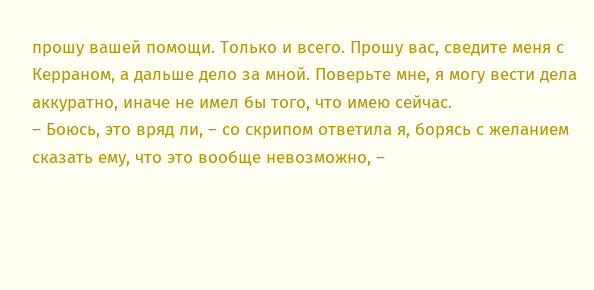прошу вашей помощи. Только и всего. Прошу вас, сведите меня с Керраном, а дальше дело за мной. Поверьте мне, я могу вести дела аккуратно, иначе не имел бы того, что имею сейчас.
– Боюсь, это вряд ли, – со скрипом ответила я, борясь с желанием сказать ему, что это вообще невозможно, –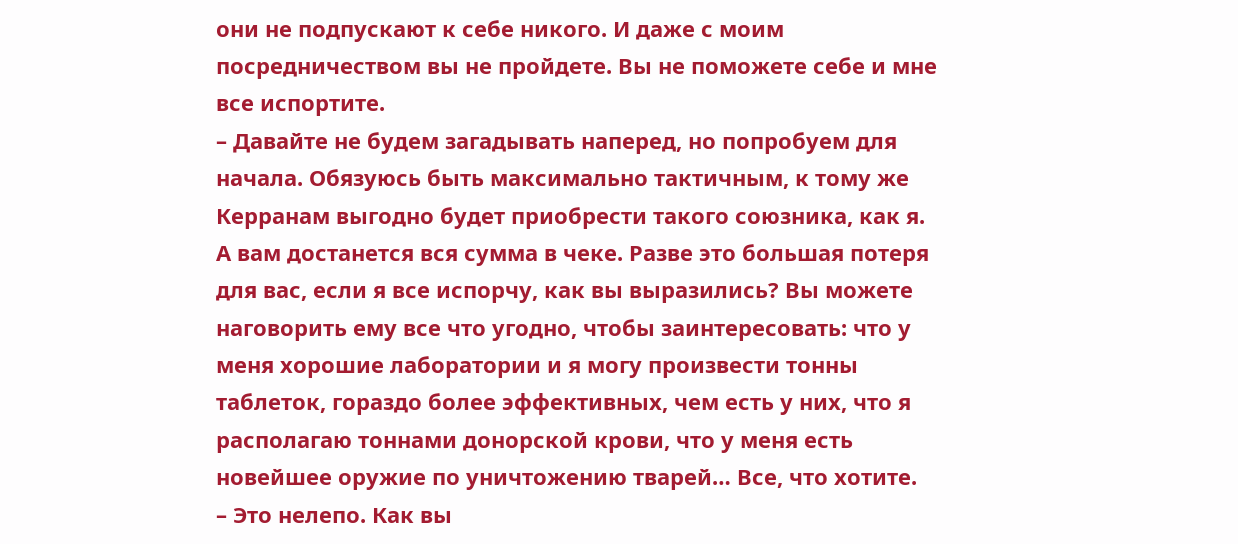они не подпускают к себе никого. И даже с моим посредничеством вы не пройдете. Вы не поможете себе и мне все испортите.
– Давайте не будем загадывать наперед, но попробуем для начала. Обязуюсь быть максимально тактичным, к тому же Керранам выгодно будет приобрести такого союзника, как я. А вам достанется вся сумма в чеке. Разве это большая потеря для вас, если я все испорчу, как вы выразились? Вы можете наговорить ему все что угодно, чтобы заинтересовать: что у меня хорошие лаборатории и я могу произвести тонны таблеток, гораздо более эффективных, чем есть у них, что я располагаю тоннами донорской крови, что у меня есть новейшее оружие по уничтожению тварей… Все, что хотите.
– Это нелепо. Как вы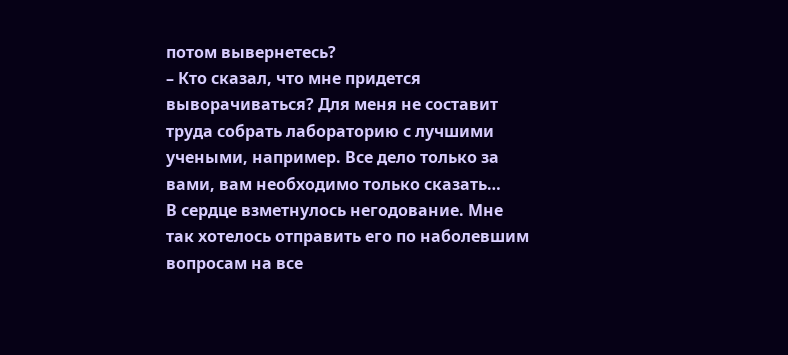потом вывернетесь?
– Кто сказал, что мне придется выворачиваться? Для меня не составит труда собрать лабораторию с лучшими учеными, например. Все дело только за вами, вам необходимо только сказать…
В сердце взметнулось негодование. Мне так хотелось отправить его по наболевшим вопросам на все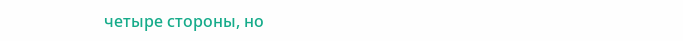четыре стороны, но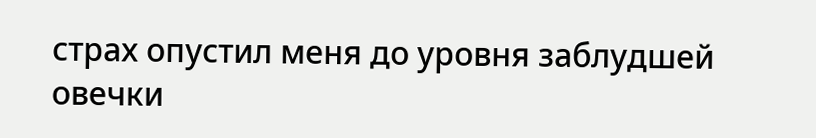страх опустил меня до уровня заблудшей овечки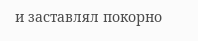и заставлял покорно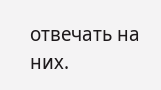отвечать на них.